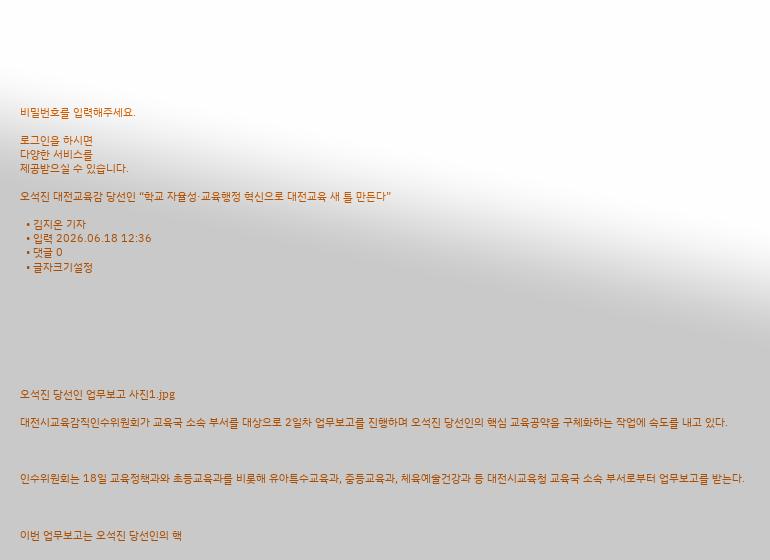비밀번호를 입력해주세요.

로그인을 하시면
다양한 서비스를
제공받으실 수 있습니다.

오석진 대전교육감 당선인 “학교 자율성·교육행정 혁신으로 대전교육 새 틀 만든다”

  • 김지온 기자
  • 입력 2026.06.18 12:36
  • 댓글 0
  • 글자크기설정








오석진 당선인 업무보고 사진1.jpg

대전시교육감직인수위원회가 교육국 소속 부서를 대상으로 2일차 업무보고를 진행하며 오석진 당선인의 핵심 교육공약을 구체화하는 작업에 속도를 내고 있다.



인수위원회는 18일 교육정책과와 초등교육과를 비롯해 유아특수교육과, 중등교육과, 체육예술건강과 등 대전시교육청 교육국 소속 부서로부터 업무보고를 받는다.



이번 업무보고는 오석진 당선인의 핵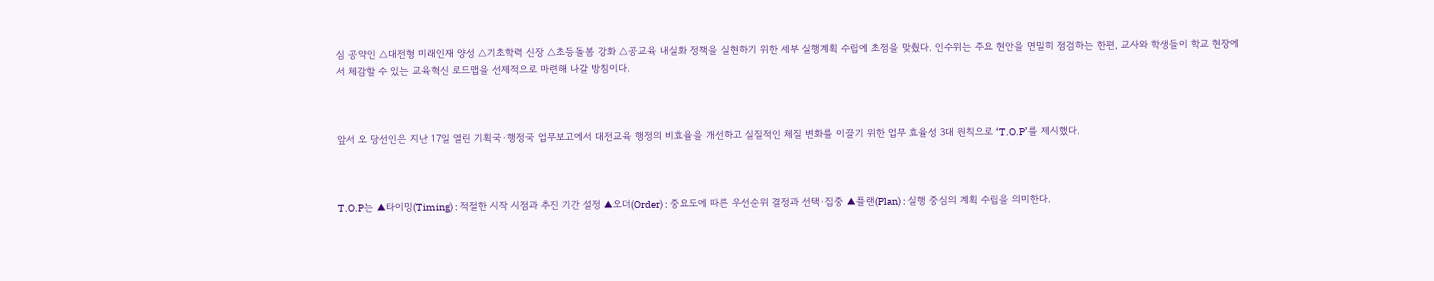심 공약인 △대전형 미래인재 양성 △기초학력 신장 △초등돌봄 강화 △공교육 내실화 정책을 실현하기 위한 세부 실행계획 수립에 초점을 맞췄다. 인수위는 주요 현안을 면밀히 점검하는 한편, 교사와 학생들이 학교 현장에서 체감할 수 있는 교육혁신 로드맵을 선제적으로 마련해 나갈 방침이다.



앞서 오 당선인은 지난 17일 열린 기획국·행정국 업무보고에서 대전교육 행정의 비효율을 개선하고 실질적인 체질 변화를 이끌기 위한 업무 효율성 3대 원칙으로 ‘T.O.P’를 제시했다.



T.O.P는 ▲타이밍(Timing) : 적절한 시작 시점과 추진 기간 설정 ▲오더(Order) : 중요도에 따른 우선순위 결정과 선택·집중 ▲플랜(Plan) : 실행 중심의 계획 수립을 의미한다.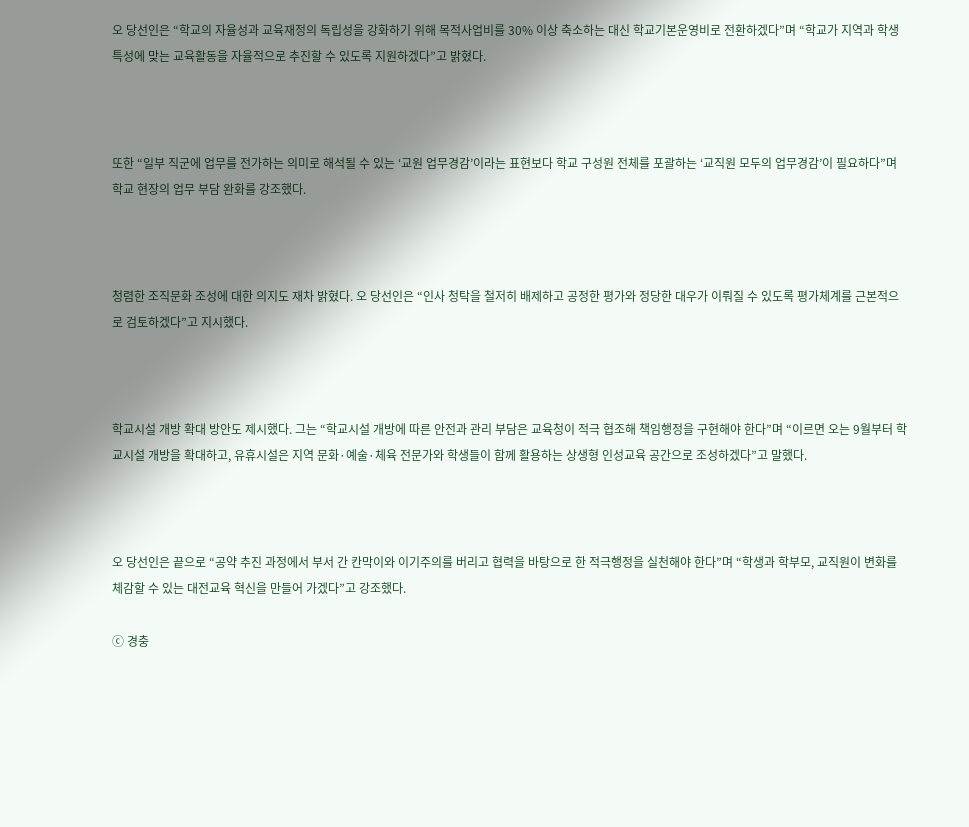오 당선인은 “학교의 자율성과 교육재정의 독립성을 강화하기 위해 목적사업비를 30% 이상 축소하는 대신 학교기본운영비로 전환하겠다”며 “학교가 지역과 학생 특성에 맞는 교육활동을 자율적으로 추진할 수 있도록 지원하겠다”고 밝혔다.



또한 “일부 직군에 업무를 전가하는 의미로 해석될 수 있는 ‘교원 업무경감’이라는 표현보다 학교 구성원 전체를 포괄하는 ‘교직원 모두의 업무경감’이 필요하다”며 학교 현장의 업무 부담 완화를 강조했다.



청렴한 조직문화 조성에 대한 의지도 재차 밝혔다. 오 당선인은 “인사 청탁을 철저히 배제하고 공정한 평가와 정당한 대우가 이뤄질 수 있도록 평가체계를 근본적으로 검토하겠다”고 지시했다.



학교시설 개방 확대 방안도 제시했다. 그는 “학교시설 개방에 따른 안전과 관리 부담은 교육청이 적극 협조해 책임행정을 구현해야 한다”며 “이르면 오는 9월부터 학교시설 개방을 확대하고, 유휴시설은 지역 문화·예술·체육 전문가와 학생들이 함께 활용하는 상생형 인성교육 공간으로 조성하겠다”고 말했다.



오 당선인은 끝으로 “공약 추진 과정에서 부서 간 칸막이와 이기주의를 버리고 협력을 바탕으로 한 적극행정을 실천해야 한다”며 “학생과 학부모, 교직원이 변화를 체감할 수 있는 대전교육 혁신을 만들어 가겠다”고 강조했다.

ⓒ 경충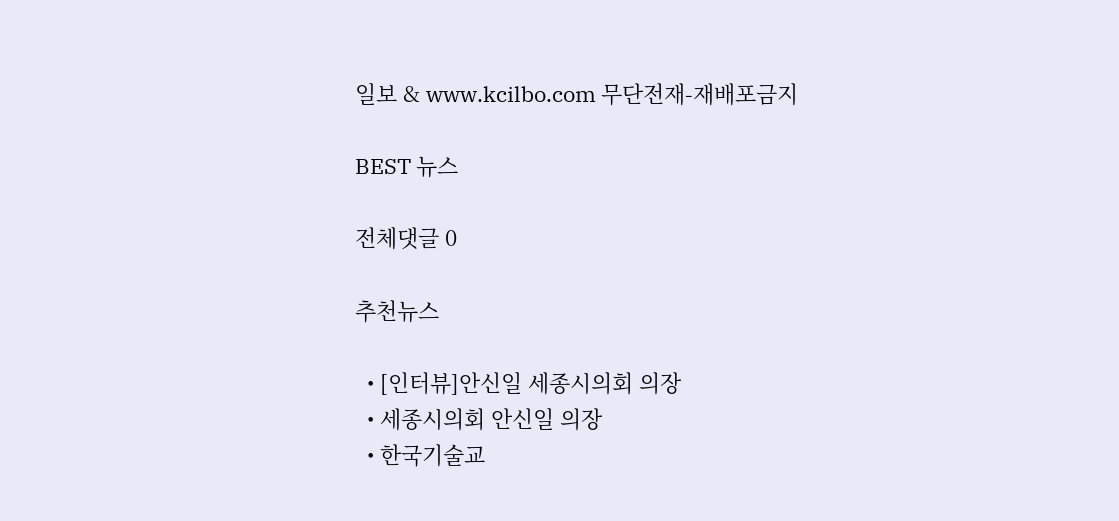일보 & www.kcilbo.com 무단전재-재배포금지

BEST 뉴스

전체댓글 0

추천뉴스

  • [인터뷰]안신일 세종시의회 의장
  • 세종시의회 안신일 의장
  • 한국기술교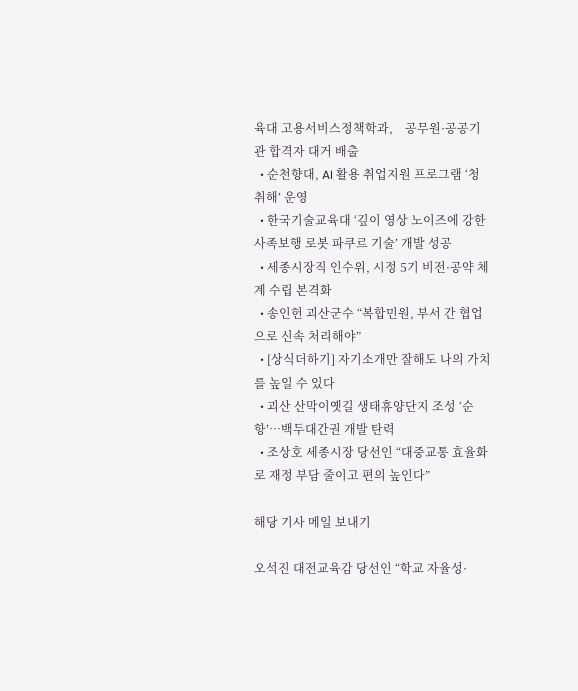육대 고용서비스정책학과,    공무원·공공기관 합격자 대거 배출
  • 순천향대, AI 활용 취업지원 프로그램 ‘청취해’ 운영
  • 한국기술교육대 ‘깊이 영상 노이즈에 강한 사족보행 로봇 파쿠르 기술’ 개발 성공
  • 세종시장직 인수위, 시정 5기 비전·공약 체계 수립 본격화
  • 송인헌 괴산군수 “복합민원, 부서 간 협업으로 신속 처리해야”
  • [상식더하기] 자기소개만 잘해도 나의 가치를 높일 수 있다
  • 괴산 산막이옛길 생태휴양단지 조성 ‘순항’…백두대간권 개발 탄력
  • 조상호 세종시장 당선인 “대중교통 효율화로 재정 부담 줄이고 편의 높인다”

해당 기사 메일 보내기

오석진 대전교육감 당선인 “학교 자율성·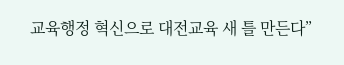교육행정 혁신으로 대전교육 새 틀 만든다”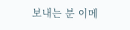보내는 분 이메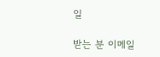일

받는 분 이메일